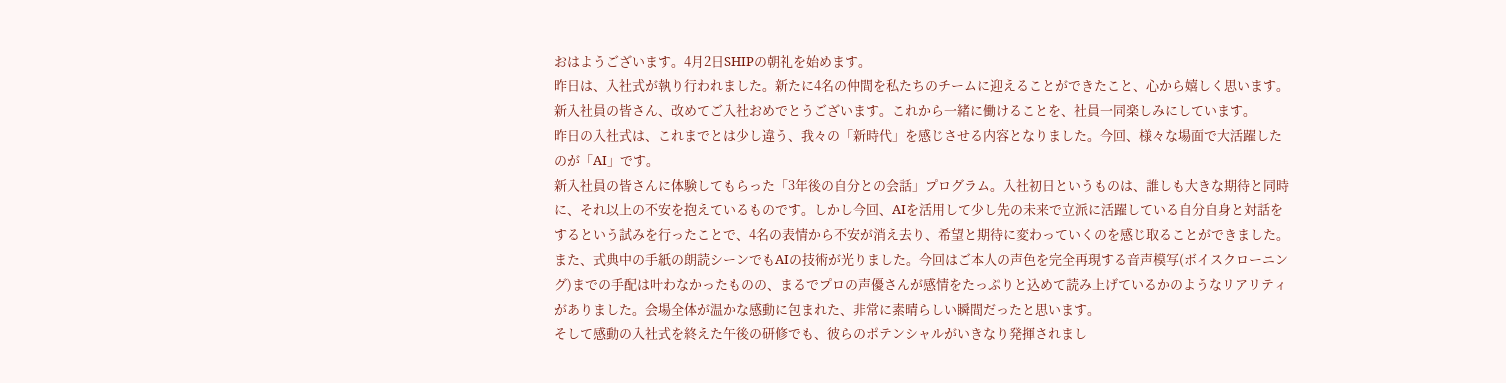おはようございます。4月2日SHIPの朝礼を始めます。
昨日は、入社式が執り行われました。新たに4名の仲間を私たちのチームに迎えることができたこと、心から嬉しく思います。新入社員の皆さん、改めてご入社おめでとうございます。これから一緒に働けることを、社員一同楽しみにしています。
昨日の入社式は、これまでとは少し違う、我々の「新時代」を感じさせる内容となりました。今回、様々な場面で大活躍したのが「AI」です。
新入社員の皆さんに体験してもらった「3年後の自分との会話」プログラム。入社初日というものは、誰しも大きな期待と同時に、それ以上の不安を抱えているものです。しかし今回、AIを活用して少し先の未来で立派に活躍している自分自身と対話をするという試みを行ったことで、4名の表情から不安が消え去り、希望と期待に変わっていくのを感じ取ることができました。
また、式典中の手紙の朗読シーンでもAIの技術が光りました。今回はご本人の声色を完全再現する音声模写(ボイスクローニング)までの手配は叶わなかったものの、まるでプロの声優さんが感情をたっぷりと込めて読み上げているかのようなリアリティがありました。会場全体が温かな感動に包まれた、非常に素晴らしい瞬間だったと思います。
そして感動の入社式を終えた午後の研修でも、彼らのポテンシャルがいきなり発揮されまし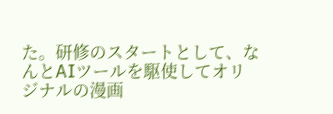た。研修のスタートとして、なんとAIツールを駆使してオリジナルの漫画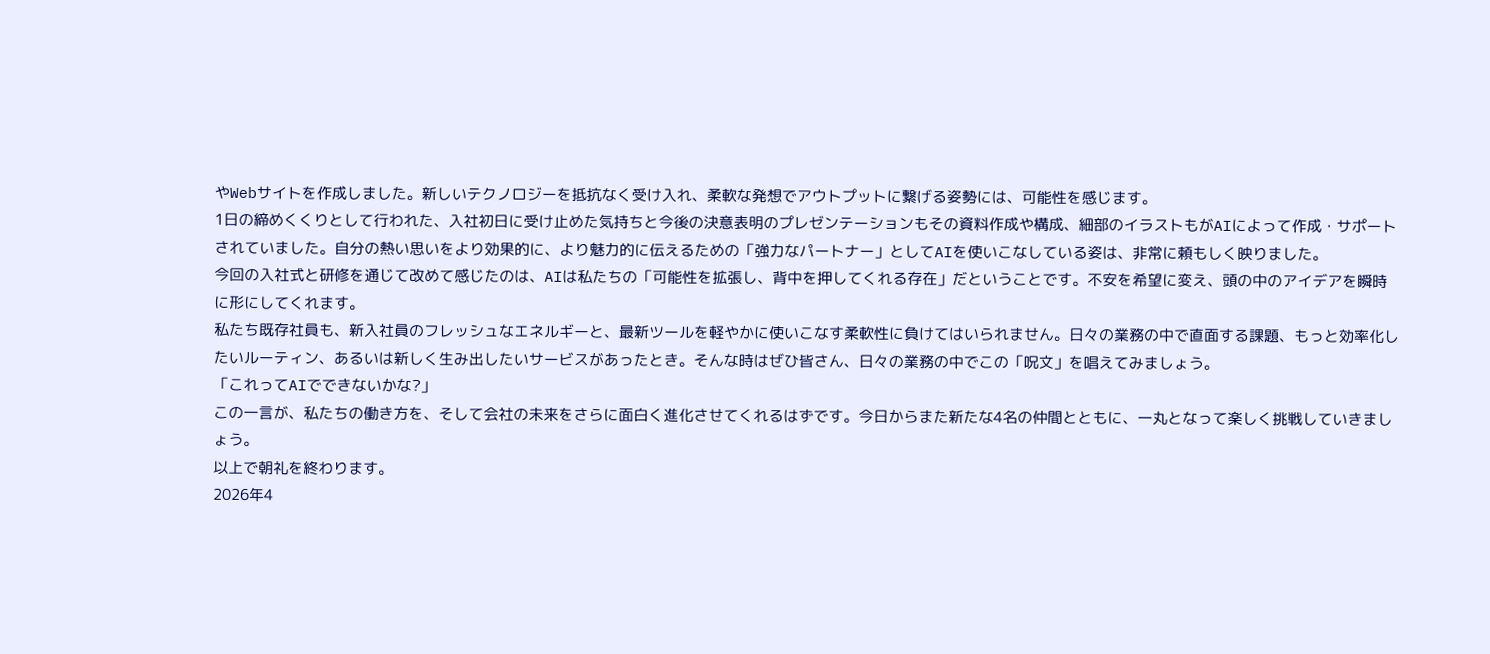やWebサイトを作成しました。新しいテクノロジーを抵抗なく受け入れ、柔軟な発想でアウトプットに繋げる姿勢には、可能性を感じます。
1日の締めくくりとして行われた、入社初日に受け止めた気持ちと今後の決意表明のプレゼンテーションもその資料作成や構成、細部のイラストもがAIによって作成・サポートされていました。自分の熱い思いをより効果的に、より魅力的に伝えるための「強力なパートナー」としてAIを使いこなしている姿は、非常に頼もしく映りました。
今回の入社式と研修を通じて改めて感じたのは、AIは私たちの「可能性を拡張し、背中を押してくれる存在」だということです。不安を希望に変え、頭の中のアイデアを瞬時に形にしてくれます。
私たち既存社員も、新入社員のフレッシュなエネルギーと、最新ツールを軽やかに使いこなす柔軟性に負けてはいられません。日々の業務の中で直面する課題、もっと効率化したいルーティン、あるいは新しく生み出したいサービスがあったとき。そんな時はぜひ皆さん、日々の業務の中でこの「呪文」を唱えてみましょう。
「これってAIでできないかな?」
この一言が、私たちの働き方を、そして会社の未来をさらに面白く進化させてくれるはずです。今日からまた新たな4名の仲間とともに、一丸となって楽しく挑戦していきましょう。
以上で朝礼を終わります。
2026年4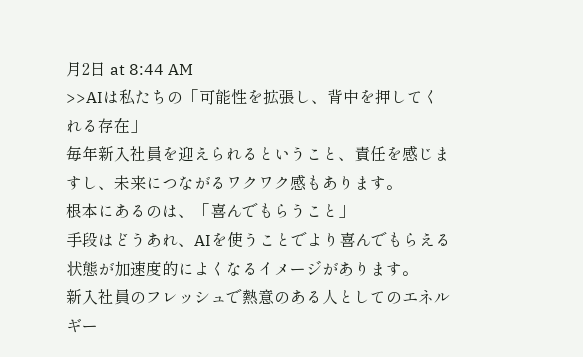月2日 at 8:44 AM
>>AIは私たちの「可能性を拡張し、背中を押してくれる存在」
毎年新入社員を迎えられるということ、責任を感じますし、未来につながるワクワク感もあります。
根本にあるのは、「喜んでもらうこと」
手段はどうあれ、AIを使うことでより喜んでもらえる状態が加速度的によくなるイメージがあります。
新入社員のフレッシュで熱意のある人としてのエネルギー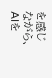を感じながら、AIを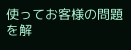使ってお客様の問題を解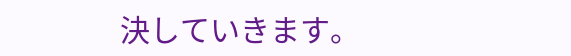決していきます。